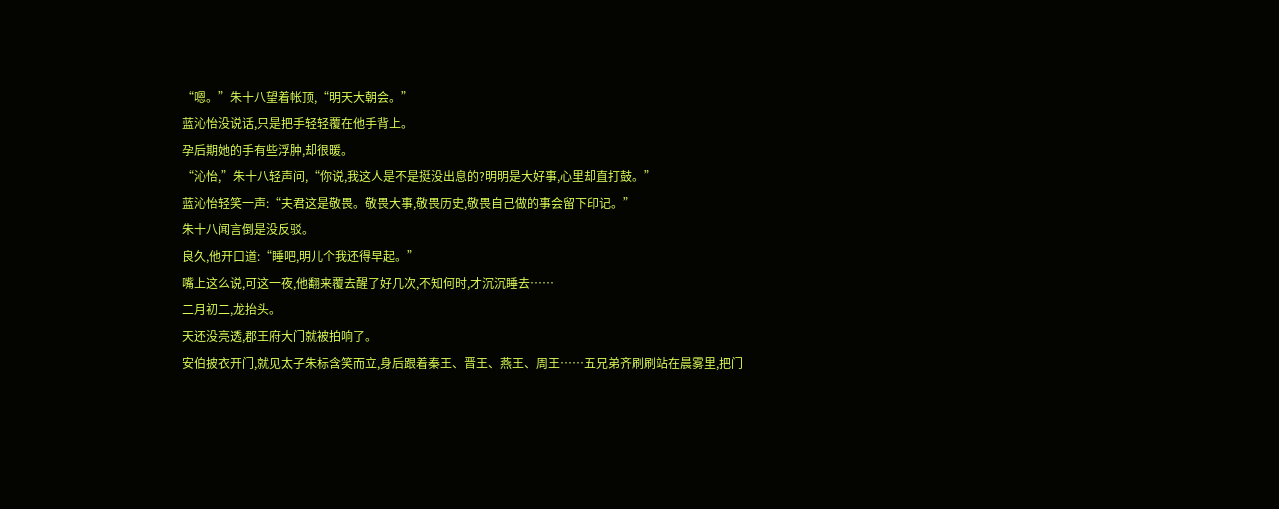“嗯。”朱十八望着帐顶,“明天大朝会。”
蓝沁怡没说话,只是把手轻轻覆在他手背上。
孕后期她的手有些浮肿,却很暖。
“沁怡,”朱十八轻声问,“你说,我这人是不是挺没出息的?明明是大好事,心里却直打鼓。”
蓝沁怡轻笑一声:“夫君这是敬畏。敬畏大事,敬畏历史,敬畏自己做的事会留下印记。”
朱十八闻言倒是没反驳。
良久,他开口道:“睡吧,明儿个我还得早起。”
嘴上这么说,可这一夜,他翻来覆去醒了好几次,不知何时,才沉沉睡去……
二月初二,龙抬头。
天还没亮透,郡王府大门就被拍响了。
安伯披衣开门,就见太子朱标含笑而立,身后跟着秦王、晋王、燕王、周王……五兄弟齐刷刷站在晨雾里,把门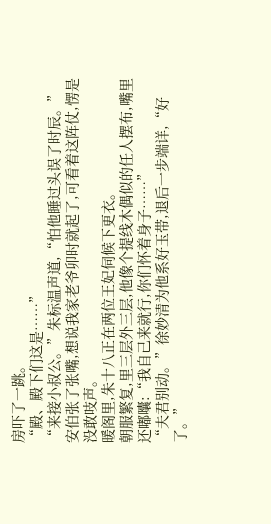房吓了一跳。
“殿、殿下们这是……”
“来接小叔公。”朱标温声道,“怕他睡过头误了时辰。”
安伯张了张嘴,想说我家老爷卯时就起了,可看着这阵仗,愣是没敢吱声。
暖阁里,朱十八正在两位王妃伺候下更衣。
朝服繁复,里三层外三层,他像个提线木偶似的任人摆布,嘴里还嘟囔:“我自己来就行,你们怀着身子……”
“夫君别动。”徐妙清为他系好玉带,退后一步端详,“好了。”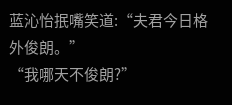蓝沁怡抿嘴笑道:“夫君今日格外俊朗。”
“我哪天不俊朗?”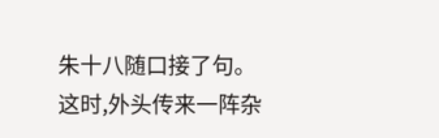朱十八随口接了句。
这时,外头传来一阵杂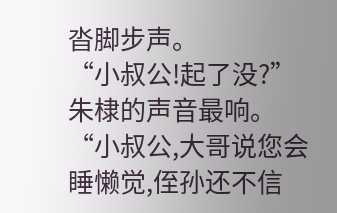沓脚步声。
“小叔公!起了没?”朱棣的声音最响。
“小叔公,大哥说您会睡懒觉,侄孙还不信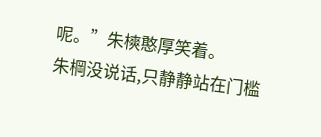呢。”朱樉憨厚笑着。
朱棡没说话,只静静站在门槛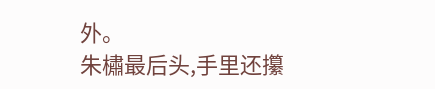外。
朱橚最后头,手里还攥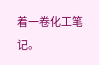着一卷化工笔记。